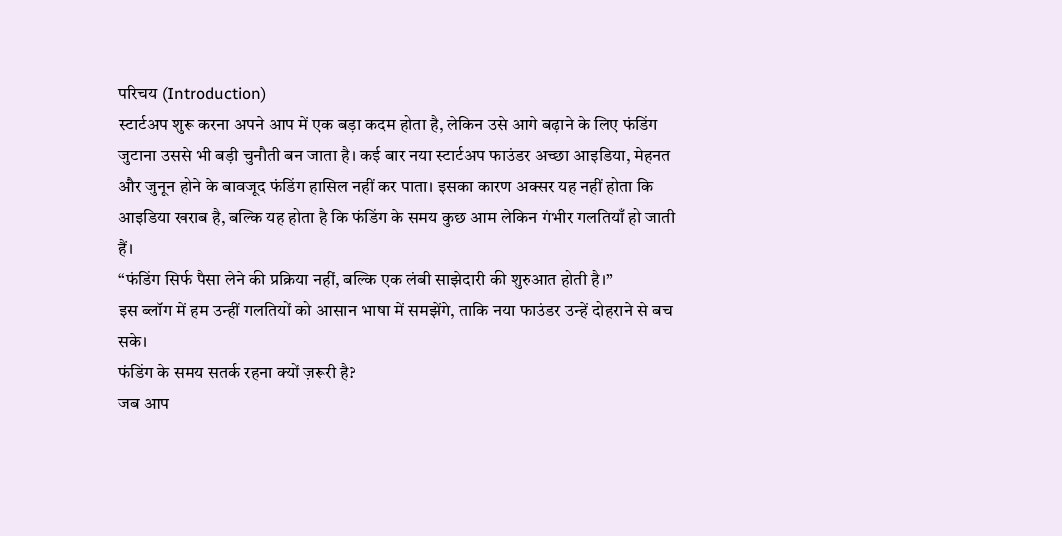परिचय (Introduction)
स्टार्टअप शुरू करना अपने आप में एक बड़ा कदम होता है, लेकिन उसे आगे बढ़ाने के लिए फंडिंग जुटाना उससे भी बड़ी चुनौती बन जाता है। कई बार नया स्टार्टअप फाउंडर अच्छा आइडिया, मेहनत और जुनून होने के बावजूद फंडिंग हासिल नहीं कर पाता। इसका कारण अक्सर यह नहीं होता कि आइडिया खराब है, बल्कि यह होता है कि फंडिंग के समय कुछ आम लेकिन गंभीर गलतियाँ हो जाती हैं।
“फंडिंग सिर्फ पैसा लेने की प्रक्रिया नहीं, बल्कि एक लंबी साझेदारी की शुरुआत होती है।”
इस ब्लॉग में हम उन्हीं गलतियों को आसान भाषा में समझेंगे, ताकि नया फाउंडर उन्हें दोहराने से बच सके।
फंडिंग के समय सतर्क रहना क्यों ज़रूरी है?
जब आप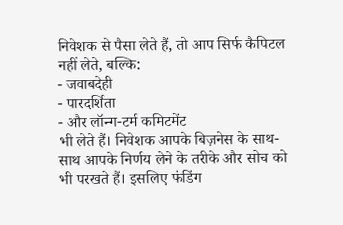निवेशक से पैसा लेते हैं, तो आप सिर्फ कैपिटल नहीं लेते, बल्कि:
- जवाबदेही
- पारदर्शिता
- और लॉन्ग-टर्म कमिटमेंट
भी लेते हैं। निवेशक आपके बिज़नेस के साथ-साथ आपके निर्णय लेने के तरीके और सोच को भी परखते हैं। इसलिए फंडिंग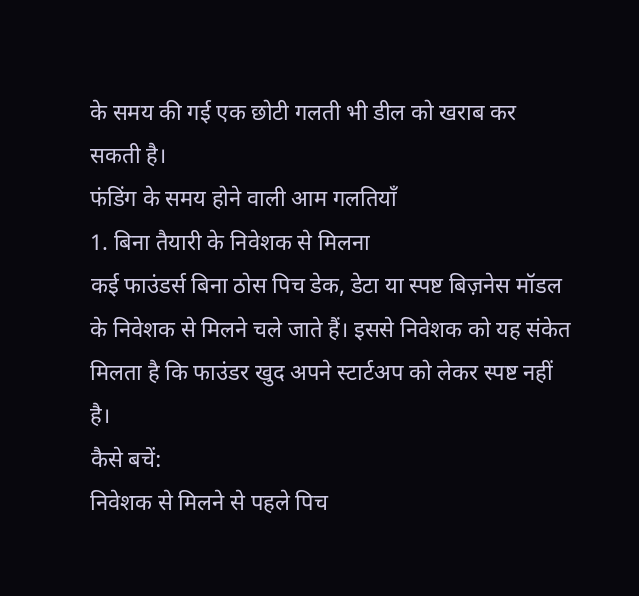के समय की गई एक छोटी गलती भी डील को खराब कर सकती है।
फंडिंग के समय होने वाली आम गलतियाँ
1. बिना तैयारी के निवेशक से मिलना
कई फाउंडर्स बिना ठोस पिच डेक, डेटा या स्पष्ट बिज़नेस मॉडल के निवेशक से मिलने चले जाते हैं। इससे निवेशक को यह संकेत मिलता है कि फाउंडर खुद अपने स्टार्टअप को लेकर स्पष्ट नहीं है।
कैसे बचें:
निवेशक से मिलने से पहले पिच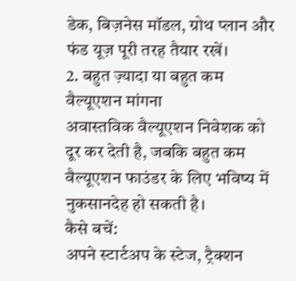डेक, बिज़नेस मॉडल, ग्रोथ प्लान और फंड यूज़ पूरी तरह तैयार रखें।
2. बहुत ज़्यादा या बहुत कम वैल्यूएशन मांगना
अवास्तविक वैल्यूएशन निवेशक को दूर कर देती है, जबकि बहुत कम वैल्यूएशन फाउंडर के लिए भविष्य में नुकसानदेह हो सकती है।
कैसे बचें:
अपने स्टार्टअप के स्टेज, ट्रैक्शन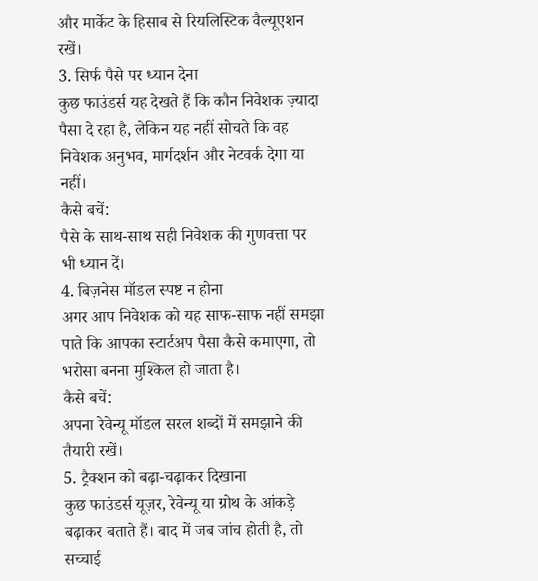और मार्केट के हिसाब से रियलिस्टिक वैल्यूएशन रखें।
3. सिर्फ पैसे पर ध्यान देना
कुछ फाउंडर्स यह देखते हैं कि कौन निवेशक ज़्यादा पैसा दे रहा है, लेकिन यह नहीं सोचते कि वह निवेशक अनुभव, मार्गदर्शन और नेटवर्क देगा या नहीं।
कैसे बचें:
पैसे के साथ-साथ सही निवेशक की गुणवत्ता पर भी ध्यान दें।
4. बिज़नेस मॉडल स्पष्ट न होना
अगर आप निवेशक को यह साफ-साफ नहीं समझा पाते कि आपका स्टार्टअप पैसा कैसे कमाएगा, तो भरोसा बनना मुश्किल हो जाता है।
कैसे बचें:
अपना रेवेन्यू मॉडल सरल शब्दों में समझाने की तैयारी रखें।
5. ट्रैक्शन को बढ़ा-चढ़ाकर दिखाना
कुछ फाउंडर्स यूज़र, रेवेन्यू या ग्रोथ के आंकड़े बढ़ाकर बताते हैं। बाद में जब जांच होती है, तो सच्चाई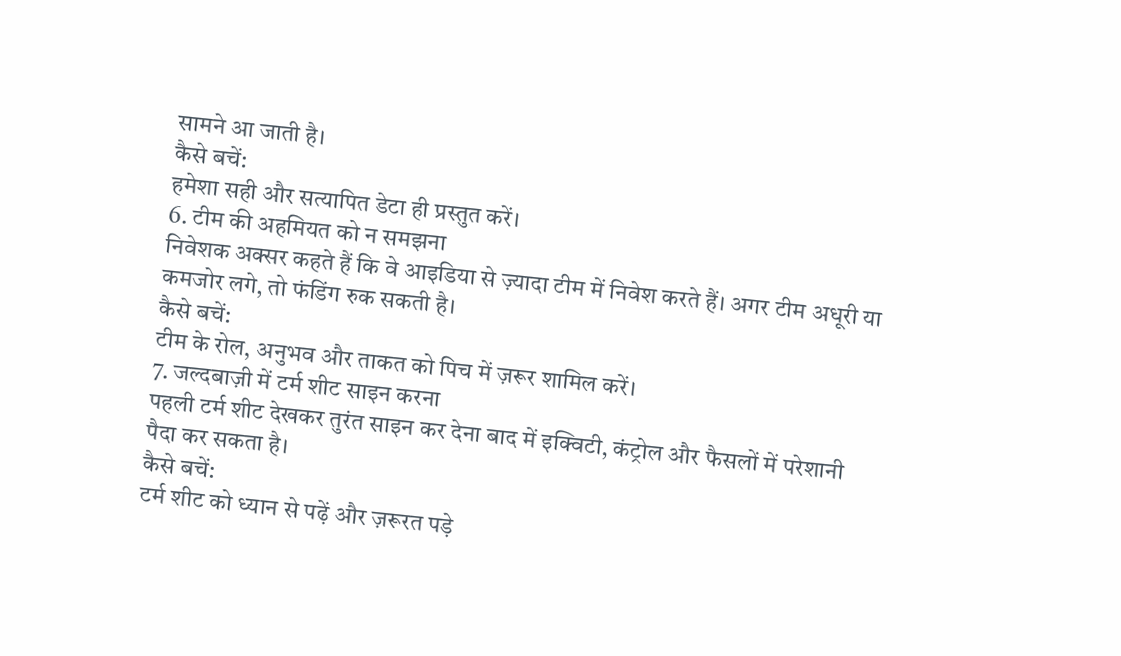सामने आ जाती है।
कैसे बचें:
हमेशा सही और सत्यापित डेटा ही प्रस्तुत करें।
6. टीम की अहमियत को न समझना
निवेशक अक्सर कहते हैं कि वे आइडिया से ज़्यादा टीम में निवेश करते हैं। अगर टीम अधूरी या कमजोर लगे, तो फंडिंग रुक सकती है।
कैसे बचें:
टीम के रोल, अनुभव और ताकत को पिच में ज़रूर शामिल करें।
7. जल्दबाज़ी में टर्म शीट साइन करना
पहली टर्म शीट देखकर तुरंत साइन कर देना बाद में इक्विटी, कंट्रोल और फैसलों में परेशानी पैदा कर सकता है।
कैसे बचें:
टर्म शीट को ध्यान से पढ़ें और ज़रूरत पड़े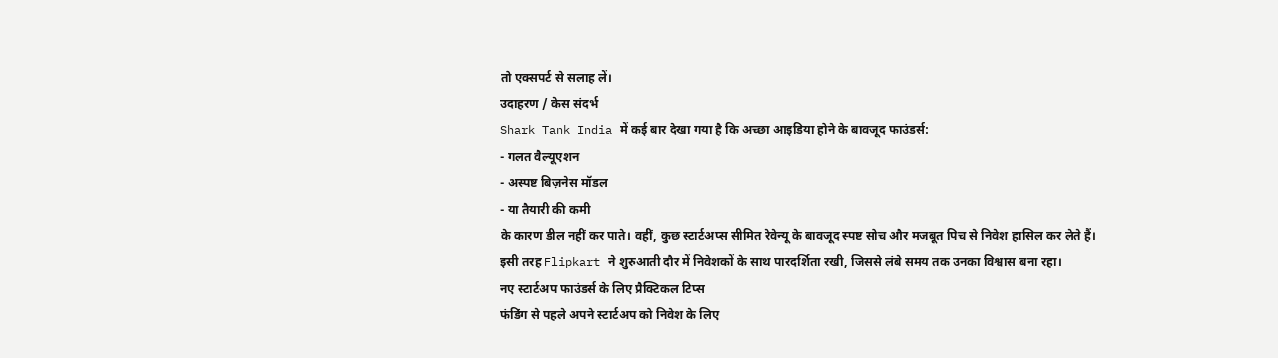तो एक्सपर्ट से सलाह लें।
उदाहरण / केस संदर्भ
Shark Tank India में कई बार देखा गया है कि अच्छा आइडिया होने के बावजूद फाउंडर्स:
- गलत वैल्यूएशन
- अस्पष्ट बिज़नेस मॉडल
- या तैयारी की कमी
के कारण डील नहीं कर पाते। वहीं, कुछ स्टार्टअप्स सीमित रेवेन्यू के बावजूद स्पष्ट सोच और मजबूत पिच से निवेश हासिल कर लेते हैं।
इसी तरह Flipkart ने शुरुआती दौर में निवेशकों के साथ पारदर्शिता रखी, जिससे लंबे समय तक उनका विश्वास बना रहा।
नए स्टार्टअप फाउंडर्स के लिए प्रैक्टिकल टिप्स
फंडिंग से पहले अपने स्टार्टअप को निवेश के लिए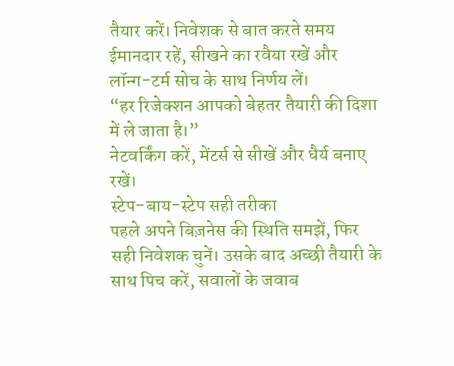तैयार करें। निवेशक से बात करते समय ईमानदार रहें, सीखने का रवैया रखें और लॉन्ग-टर्म सोच के साथ निर्णय लें।
“हर रिजेक्शन आपको बेहतर तैयारी की दिशा में ले जाता है।”
नेटवर्किंग करें, मेंटर्स से सीखें और धैर्य बनाए रखें।
स्टेप-बाय-स्टेप सही तरीका
पहले अपने बिज़नेस की स्थिति समझें, फिर सही निवेशक चुनें। उसके बाद अच्छी तैयारी के साथ पिच करें, सवालों के जवाब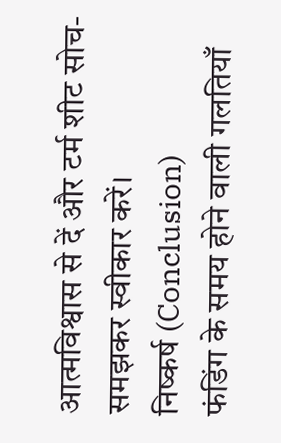आत्मविश्वास से दें और टर्म शीट सोच-समझकर स्वीकार करें।
निष्कर्ष (Conclusion)
फंडिंग के समय होने वाली गलतियाँ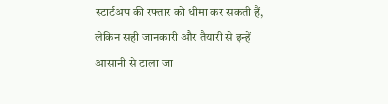स्टार्टअप की रफ्तार को धीमा कर सकती हैं, लेकिन सही जानकारी और तैयारी से इन्हें आसानी से टाला जा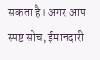सकता है। अगर आप स्पष्ट सोच, ईमानदारी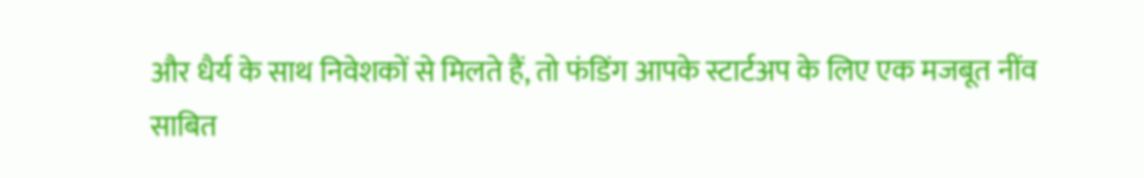और धैर्य के साथ निवेशकों से मिलते हैं, तो फंडिंग आपके स्टार्टअप के लिए एक मजबूत नींव साबित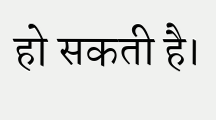हो सकती है।